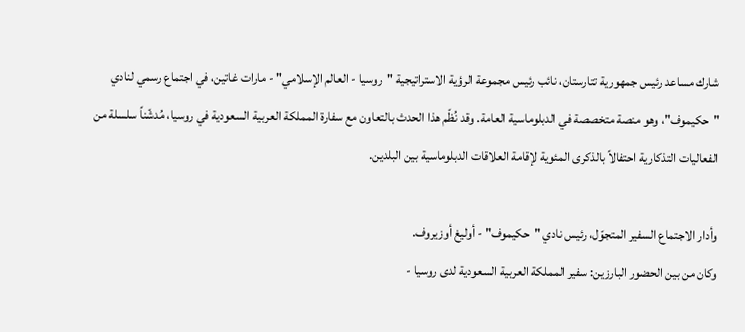شارك مساعد رئيس جمهورية تتارستان، نائب رئيس مجموعة الرؤية الاستراتيجية "روسيا - العالم الإسلامي" - مارات غاتين، في اجتماع رسمي لنادي "حكيموف"، وهو منصة متخصصة في الدبلوماسية العامة. وقد نُظّم هذا الحدث بالتعاون مع سفارة المملكة العربية السعودية في روسيا، مُدشّناً سلسلة من الفعاليات التذكارية احتفالاً بالذكرى المئوية لإقامة العلاقات الدبلوماسية بين البلدين.

وأدار الاجتماع السفير المتجوّل، رئيس نادي "حكيموف" - أوليغ أوزيروف.
وكان من بين الحضور البارزين: سفير المملكة العربية السعودية لدى روسيا -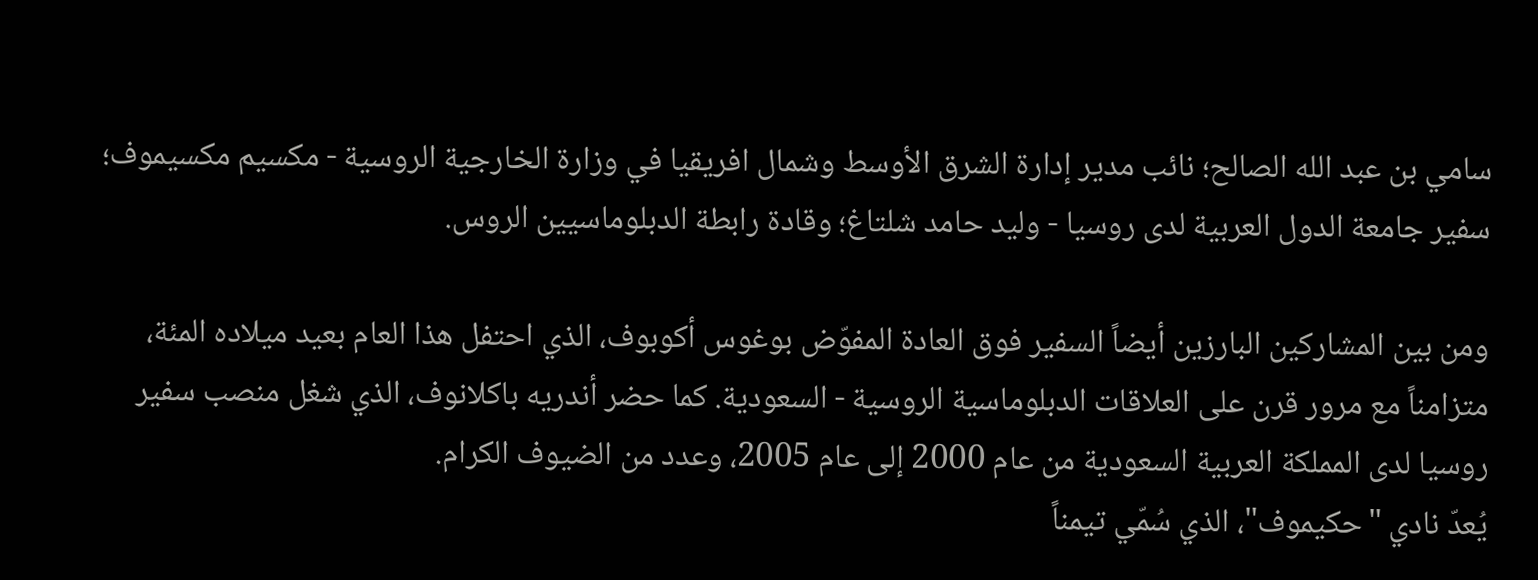سامي بن عبد الله الصالح؛ نائب مدير إدارة الشرق الأوسط وشمال افريقيا في وزارة الخارجية الروسية - مكسيم مكسيموف؛ سفير جامعة الدول العربية لدى روسيا - وليد حامد شلتاغ؛ وقادة رابطة الدبلوماسيين الروس.

ومن بين المشاركين البارزين أيضاً السفير فوق العادة المفوّض بوغوس أكوبوف، الذي احتفل هذا العام بعيد ميلاده المئة، متزامناً مع مرور قرن على العلاقات الدبلوماسية الروسية - السعودية. كما حضر أندريه باكلانوف، الذي شغل منصب سفير روسيا لدى المملكة العربية السعودية من عام 2000 إلى عام 2005، وعدد من الضيوف الكرام.
يُعدّ نادي "حكيموف"، الذي سُمّي تيمناً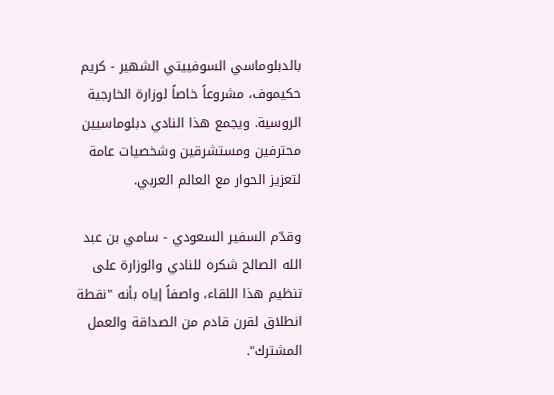بالدبلوماسي السوفييتي الشهير - كريم حكيموف، مشروعاً خاصاً لوزارة الخارجية الروسية. ويجمع هذا النادي دبلوماسيين محترفين ومستشرقين وشخصيات عامة لتعزيز الحوار مع العالم العربي.

وقدّم السفير السعودي - سامي بن عبد الله الصالح شكره للنادي والوزارة على تنظيم هذا اللقاء، واصفاً إياه بأنه "نقطة انطلاق لقرن قادم من الصداقة والعمل المشترك".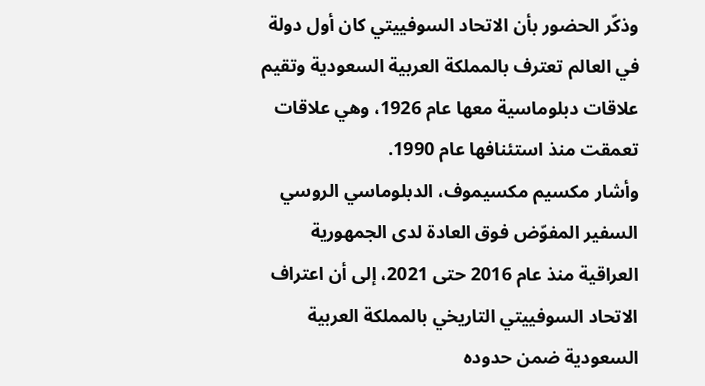وذكّر الحضور بأن الاتحاد السوفييتي كان أول دولة في العالم تعترف بالمملكة العربية السعودية وتقيم علاقات دبلوماسية معها عام 1926، وهي علاقات تعمقت منذ استئنافها عام 1990.
وأشار مكسيم مكسيموف، الدبلوماسي الروسي السفير المفوّض فوق العادة لدى الجمهورية العراقية منذ عام 2016 حتى 2021، إلى أن اعتراف الاتحاد السوفييتي التاريخي بالمملكة العربية السعودية ضمن حدوده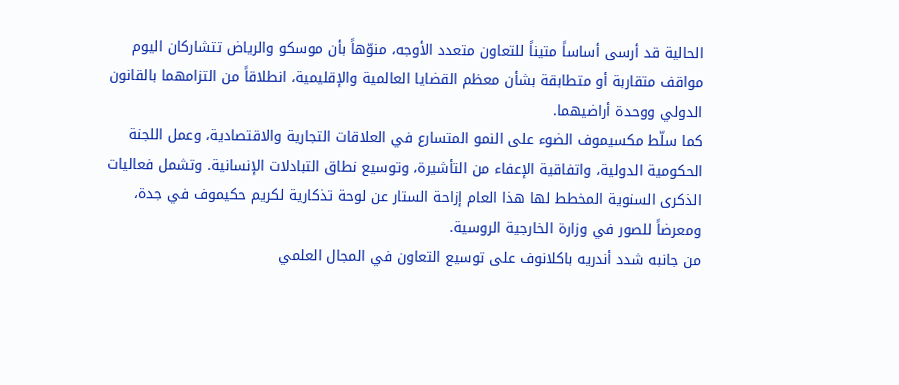الحالية قد أرسى أساساً متيناً للتعاون متعدد الأوجه، منوّهاً بأن موسكو والرياض تتشاركان اليوم مواقف متقاربة أو متطابقة بشأن معظم القضايا العالمية والإقليمية، انطلاقاً من التزامهما بالقانون الدولي ووحدة أراضيهما.
كما سلّط مكسيموف الضوء على النمو المتسارع في العلاقات التجارية والاقتصادية، وعمل اللجنة الحكومية الدولية، واتفاقية الإعفاء من التأشيرة، وتوسيع نطاق التبادلات الإنسانية. وتشمل فعاليات الذكرى السنوية المخطط لها هذا العام إزاحة الستار عن لوحة تذكارية لكريم حكيموف في جدة، ومعرضاً للصور في وزارة الخارجية الروسية.
من جانبه شدد أندريه باكلانوف على توسيع التعاون في المجال العلمي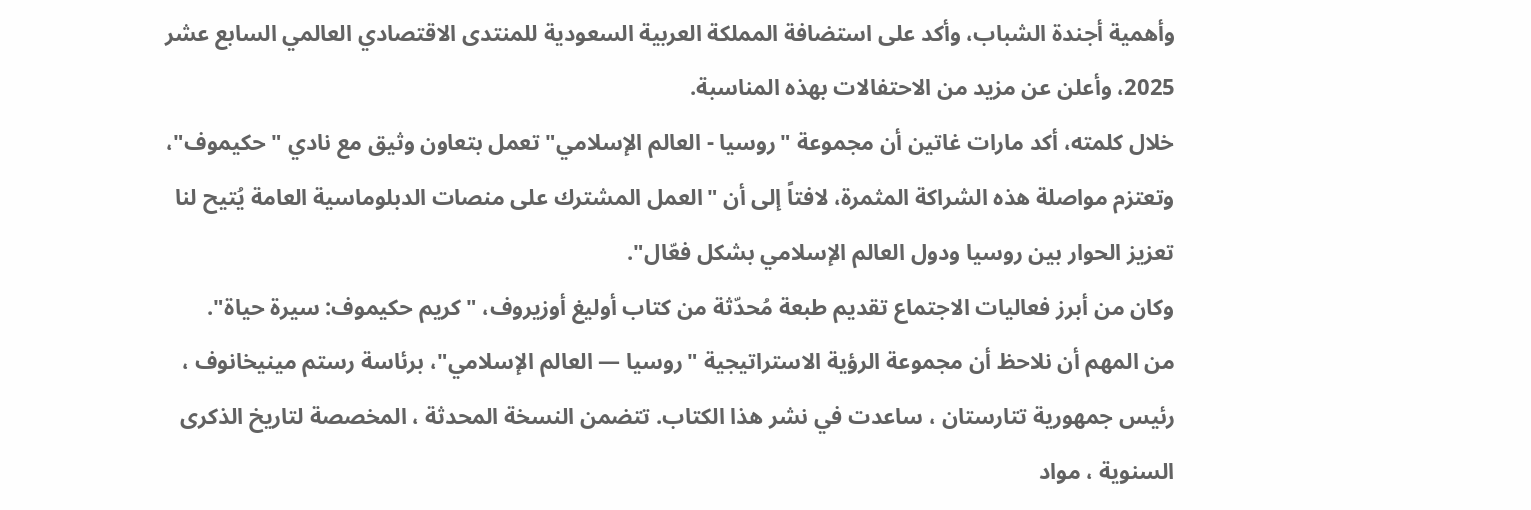وأهمية أجندة الشباب، وأكد على استضافة المملكة العربية السعودية للمنتدى الاقتصادي العالمي السابع عشر 2025، وأعلن عن مزيد من الاحتفالات بهذه المناسبة.
خلال كلمته، أكد مارات غاتين أن مجموعة "روسيا - العالم الإسلامي" تعمل بتعاون وثيق مع نادي "حكيموف"، وتعتزم مواصلة هذه الشراكة المثمرة، لافتاً إلى أن "العمل المشترك على منصات الدبلوماسية العامة يُتيح لنا تعزيز الحوار بين روسيا ودول العالم الإسلامي بشكل فعّال".
وكان من أبرز فعاليات الاجتماع تقديم طبعة مُحدّثة من كتاب أوليغ أوزيروف، "كريم حكيموف: سيرة حياة".
من المهم أن نلاحظ أن مجموعة الرؤية الاستراتيجية "روسيا — العالم الإسلامي"، برئاسة رستم مينيخانوف ، رئيس جمهورية تتارستان ، ساعدت في نشر هذا الكتاب. تتضمن النسخة المحدثة ، المخصصة لتاريخ الذكرى السنوية ، مواد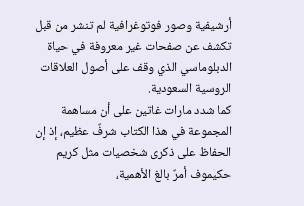أرشيفية وصور فوتوغرافية لم تنشر من قبل تكشف عن صفحات غير معروفة في حياة الدبلوماسي الذي وقف على أصول العلاقات الروسية السعودية.
كما شدد مارات غاتين على أن مساهمة المجموعة في هذا الكتاب شرفٌ عظيم، إذ إن الحفاظ على ذكرى شخصيات مثل كريم حكيموف أمرٌ بالغ الأهمية،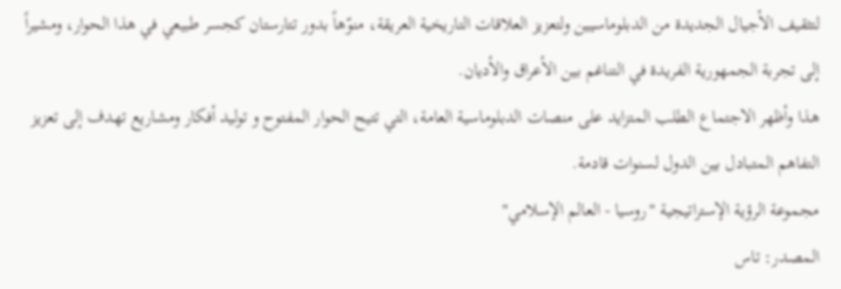لتثقيف الأجيال الجديدة من الدبلوماسيين ولتعزيز العلاقات التاريخية العريقة، منوّهاً بدور تتارستان كجسر طبيعي في هذا الحوار، ومشيراً إلى تجربة الجمهورية الفريدة في التناغم بين الأعراق والأديان.
هذا وأظهر الاجتماع الطلب المتزايد على منصات الدبلوماسية العامة، التي تتيح الحوار المفتوح و توليد أفكار ومشاريع تهدف إلى تعزيز التفاهم المتبادل بين الدول لسنوات قادمة.
مجموعة الرؤية الإستراتيجية "روسيا - العالم الإسلامي"
المصدر: تاس